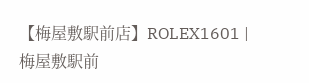【梅屋敷駅前店】ROLEX1601 | 梅屋敷駅前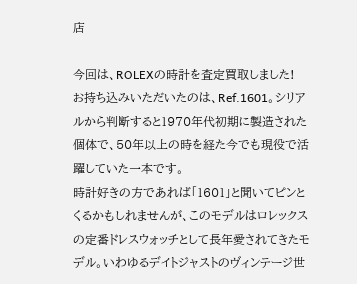店

今回は、ROLEXの時計を査定買取しました!
お持ち込みいただいたのは、Ref.1601。シリアルから判断すると1970年代初期に製造された個体で、50年以上の時を経た今でも現役で活躍していた一本です。
時計好きの方であれば「1601」と聞いてピンとくるかもしれませんが、このモデルはロレックスの定番ドレスウォッチとして長年愛されてきたモデル。いわゆるデイトジャストのヴィンテージ世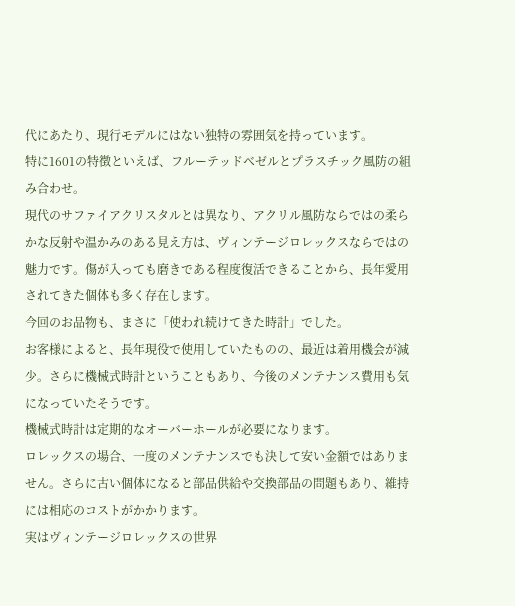代にあたり、現行モデルにはない独特の雰囲気を持っています。
特に1601の特徴といえば、フルーテッドベゼルとプラスチック風防の組み合わせ。
現代のサファイアクリスタルとは異なり、アクリル風防ならではの柔らかな反射や温かみのある見え方は、ヴィンテージロレックスならではの魅力です。傷が入っても磨きである程度復活できることから、長年愛用されてきた個体も多く存在します。
今回のお品物も、まさに「使われ続けてきた時計」でした。
お客様によると、長年現役で使用していたものの、最近は着用機会が減少。さらに機械式時計ということもあり、今後のメンテナンス費用も気になっていたそうです。
機械式時計は定期的なオーバーホールが必要になります。
ロレックスの場合、一度のメンテナンスでも決して安い金額ではありません。さらに古い個体になると部品供給や交換部品の問題もあり、維持には相応のコストがかかります。
実はヴィンテージロレックスの世界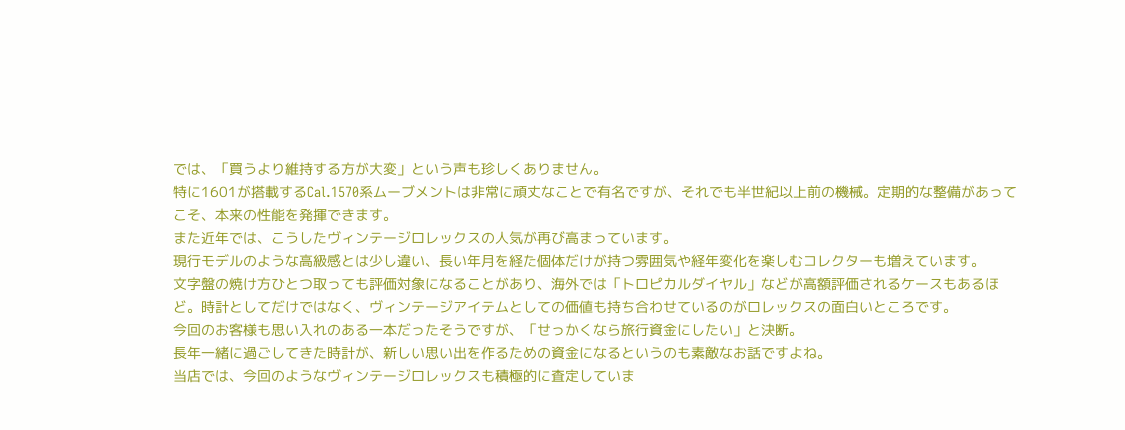では、「買うより維持する方が大変」という声も珍しくありません。
特に1601が搭載するCal.1570系ムーブメントは非常に頑丈なことで有名ですが、それでも半世紀以上前の機械。定期的な整備があってこそ、本来の性能を発揮できます。
また近年では、こうしたヴィンテージロレックスの人気が再び高まっています。
現行モデルのような高級感とは少し違い、長い年月を経た個体だけが持つ雰囲気や経年変化を楽しむコレクターも増えています。
文字盤の焼け方ひとつ取っても評価対象になることがあり、海外では「トロピカルダイヤル」などが高額評価されるケースもあるほど。時計としてだけではなく、ヴィンテージアイテムとしての価値も持ち合わせているのがロレックスの面白いところです。
今回のお客様も思い入れのある一本だったそうですが、「せっかくなら旅行資金にしたい」と決断。
長年一緒に過ごしてきた時計が、新しい思い出を作るための資金になるというのも素敵なお話ですよね。
当店では、今回のようなヴィンテージロレックスも積極的に査定していま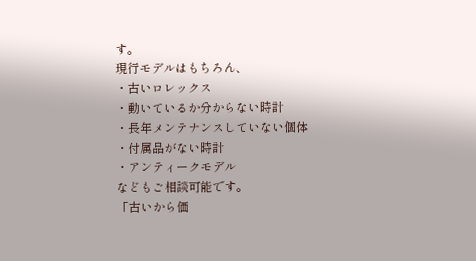す。
現行モデルはもちろん、
・古いロレックス
・動いているか分からない時計
・長年メンテナンスしていない個体
・付属品がない時計
・アンティークモデル
などもご相談可能です。
「古いから価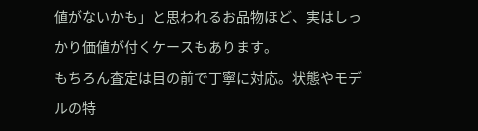値がないかも」と思われるお品物ほど、実はしっかり価値が付くケースもあります。
もちろん査定は目の前で丁寧に対応。状態やモデルの特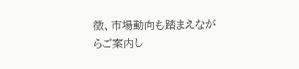徴、市場動向も踏まえながらご案内し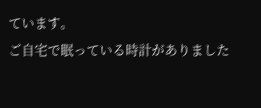ています。
ご自宅で眠っている時計がありました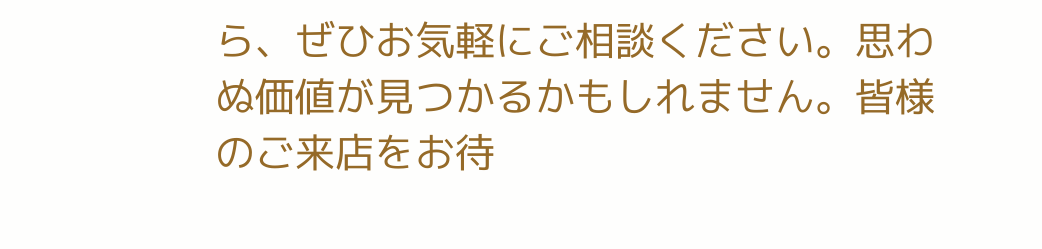ら、ぜひお気軽にご相談ください。思わぬ価値が見つかるかもしれません。皆様のご来店をお待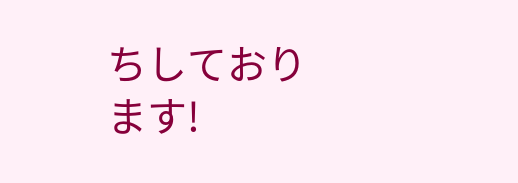ちしております!